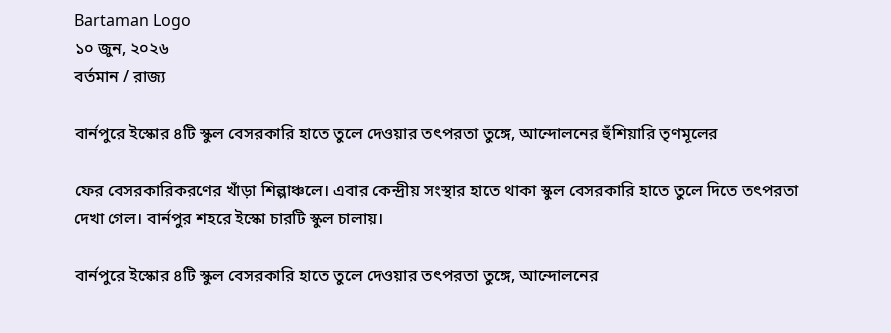Bartaman Logo
১০ জুন, ২০২৬
বর্তমান / রাজ্য

বার্নপুরে ইস্কোর ৪টি স্কুল বেসরকারি হাতে তুলে দেওয়ার তৎপরতা তুঙ্গে, আন্দোলনের হুঁশিয়ারি তৃণমূলের

ফের বেসরকারিকরণের খাঁড়া শিল্পাঞ্চলে। এবার কেন্দ্রীয় সংস্থার হাতে থাকা স্কুল বেসরকারি হাতে তুলে দিতে তৎপরতা দেখা গেল। বার্নপুর শহরে ইস্কো চারটি স্কুল চালায়।

বার্নপুরে ইস্কোর ৪টি স্কুল বেসরকারি হাতে তুলে দেওয়ার তৎপরতা তুঙ্গে, আন্দোলনের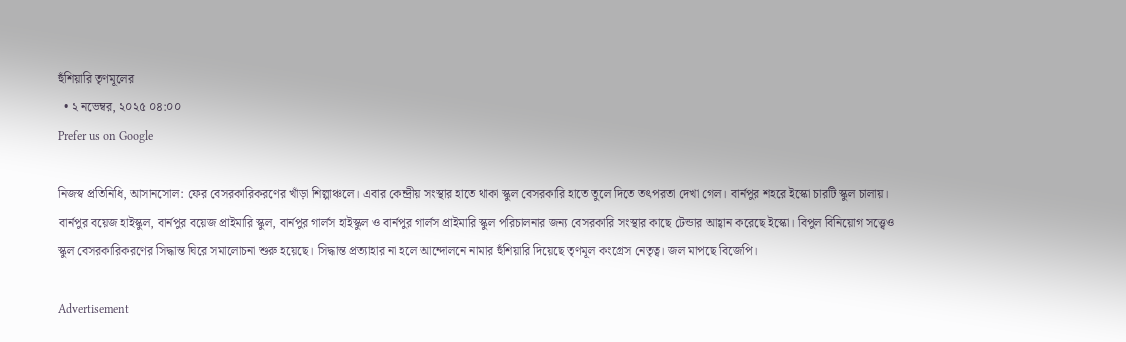হুঁশিয়ারি তৃণমূলের
  • ২ নভেম্বর, ২০২৫ ০৪:০০
Prefer us on Google

নিজস্ব প্রতিনিধি, আসানসোল: ফের বেসরকারিকরণের খাঁড়া শিল্পাঞ্চলে। এবার কেন্দ্রীয় সংস্থার হাতে থাকা স্কুল বেসরকারি হাতে তুলে দিতে তৎপরতা দেখা গেল। বার্নপুর শহরে ইস্কো চারটি স্কুল চালায়। বার্নপুর বয়েজ হাইস্কুল, বার্নপুর বয়েজ প্রাইমারি স্কুল, বার্নপুর গার্লস হাইস্কুল ও বার্নপুর গার্লস প্রাইমারি স্কুল পরিচালনার জন্য বেসরকারি সংস্থার কাছে টেন্ডার আহ্বান করেছে ইস্কো। বিপুল বিনিয়োগ সত্ত্বেও স্কুল বেসরকারিকরণের সিদ্ধান্ত ঘিরে সমালোচনা শুরু হয়েছে। সিদ্ধান্ত প্রত্যাহার না হলে আন্দোলনে নামার হুঁশিয়ারি দিয়েছে তৃণমূল কংগ্রেস নেতৃত্ব। জল মাপছে বিজেপি।

Advertisement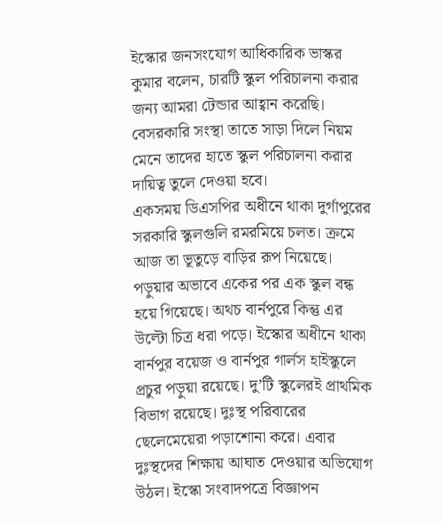ইস্কোর জনসংযোগ আধিকারিক ভাস্কর কুমার বলেন, চারটি স্কুল পরিচালনা করার জন্য আমরা টেন্ডার আহ্বান করেছি। বেসরকারি সংস্থা তাতে সাড়া দিলে নিয়ম মেনে তাদের হাতে স্কুল পরিচালনা করার দায়িত্ব তুলে দেওয়া হবে।
একসময় ডিএসপির অধীনে থাকা দুর্গাপুরের সরকারি স্কুলগুলি রমরমিয়ে চলত। ক্রমে আজ তা ভূতুড়ে বাড়ির রূপ নিয়েছে। পড়ুয়ার অভাবে একের পর এক স্কুল বন্ধ হয়ে গিয়েছে। অথচ বার্নপুরে কিন্তু এর উল্টো চিত্র ধরা পড়ে। ইস্কোর অধীনে থাকা বার্নপুর বয়েজ ও বার্নপুর গার্লস হাইস্কুলে প্রচুর পড়ুয়া রয়েছে। দু’টি স্কুলেরই প্রাথমিক বিভাগ রয়েছে। দুঃস্থ পরিবারের ছেলেমেয়েরা পড়াশোনা করে। এবার দুঃস্থদের শিক্ষায় আঘাত দেওয়ার অভিযোগ উঠল। ইস্কো সংবাদপত্রে বিজ্ঞাপন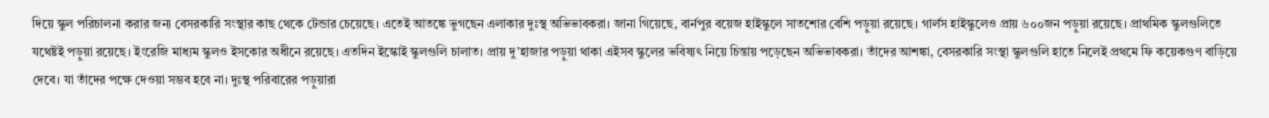দিয়ে স্কুল পরিচালনা করার জন্য বেসরকারি সংস্থার কাছ থেকে টেন্ডার চেয়েছে। এতেই আতঙ্কে ভুগছেন এলাকার দুঃস্থ অভিভাবকরা। জানা গিয়েছে, বার্নপুর বয়েজ হাইস্কুলে সাতশোর বেশি পড়ুয়া রয়েছে। গার্লস হাইস্কুলেও প্রায় ৬০০জন পড়ুয়া রয়েছে। প্রাথমিক স্কুলগুলিতে যথেষ্টই পড়ুয়া রয়েছে। ইংরেজি মাধ্যম স্কুলও ইসকোর অধীনে রয়েছে। এতদিন ইস্কোই স্কুলগুলি চালাত। প্রায় দু’হাজার পড়ুয়া থাকা এইসব স্কুলের ভবিষ্যৎ নিয়ে চিন্তায় পড়েছেন অভিভাবকরা। তাঁদের আশঙ্কা, বেসরকারি সংস্থা স্কুলগুলি হাতে নিলেই প্রথমে ফি কয়েকগুণ বাড়িয়ে দেবে। যা তাঁদের পক্ষে দেওয়া সম্ভব হবে না। দুঃস্থ পরিবারের পড়ুয়ারা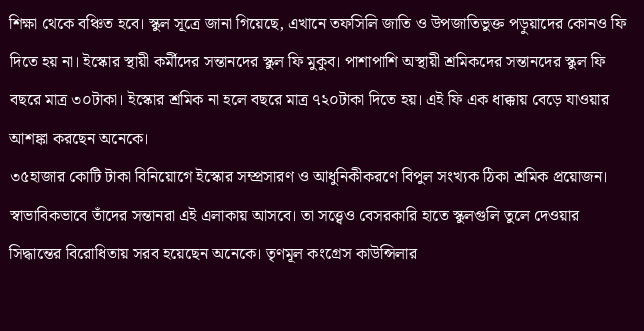শিক্ষা থেকে বঞ্চিত হবে। স্কুল সূত্রে জানা গিয়েছে, এখানে তফসিলি জাতি ও উপজাতিভুক্ত পড়ুয়াদের কোনও ফি দিতে হয় না। ইস্কোর স্থায়ী কর্মীদের সন্তানদের স্কুল ফি মুকুব। পাশাপাশি অস্থায়ী শ্রমিকদের সন্তানদের স্কুল ফি বছরে মাত্র ৩০টাকা। ইস্কোর শ্রমিক না হলে বছরে মাত্র ৭২০টাকা দিতে হয়। এই ফি এক ধাক্কায় বেড়ে যাওয়ার আশঙ্কা করছেন অনেকে।
৩৫হাজার কোটি টাকা বিনিয়োগে ইস্কোর সম্প্রসারণ ও আধুনিকীকরণে বিপুল সংখ্যক ঠিকা শ্রমিক প্রয়োজন। স্বাভাবিকভাবে তাঁদের সন্তানরা এই এলাকায় আসবে। তা সত্ত্বেও বেসরকারি হাতে স্কুলগুলি তুলে দেওয়ার সিদ্ধান্তের বিরোধিতায় সরব হয়েছেন অনেকে। তৃণমূল কংগ্রেস কাউন্সিলার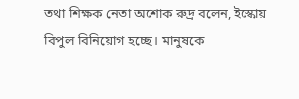তথা শিক্ষক নেতা অশোক রুদ্র বলেন, ইস্কোয় বিপুল বিনিয়োগ হচ্ছে। মানুষকে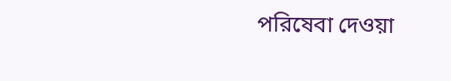পরিষেবা দেওয়া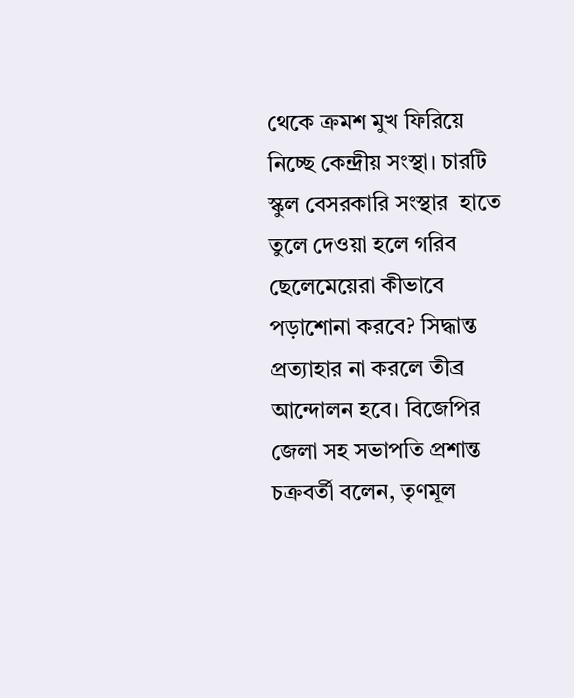থেকে ক্রমশ মুখ ফিরিয়ে নিচ্ছে কেন্দ্রীয় সংস্থা। চারটি স্কুল বেসরকারি সংস্থার  হাতে তুলে দেওয়া হলে গরিব ছেলেমেয়েরা কীভাবে পড়াশোনা করবে? সিদ্ধান্ত প্রত্যাহার না করলে তীব্র আন্দোলন হবে। বিজেপির জেলা সহ সভাপতি প্রশান্ত চক্রবর্তী বলেন, তৃণমূল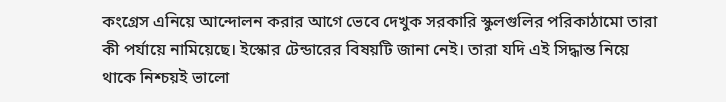কংগ্রেস এনিয়ে আন্দোলন করার আগে ভেবে দেখুক সরকারি স্কুলগুলির পরিকাঠামো তারা কী পর্যায়ে নামিয়েছে। ইস্কোর টেন্ডারের বিষয়টি জানা নেই। তারা যদি এই সিদ্ধান্ত নিয়ে থাকে নিশ্চয়ই ভালো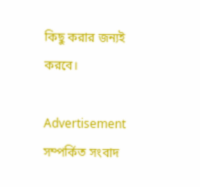কিছু করার জন্যই করবে।

Advertisement
সম্পর্কিত সংবাদ